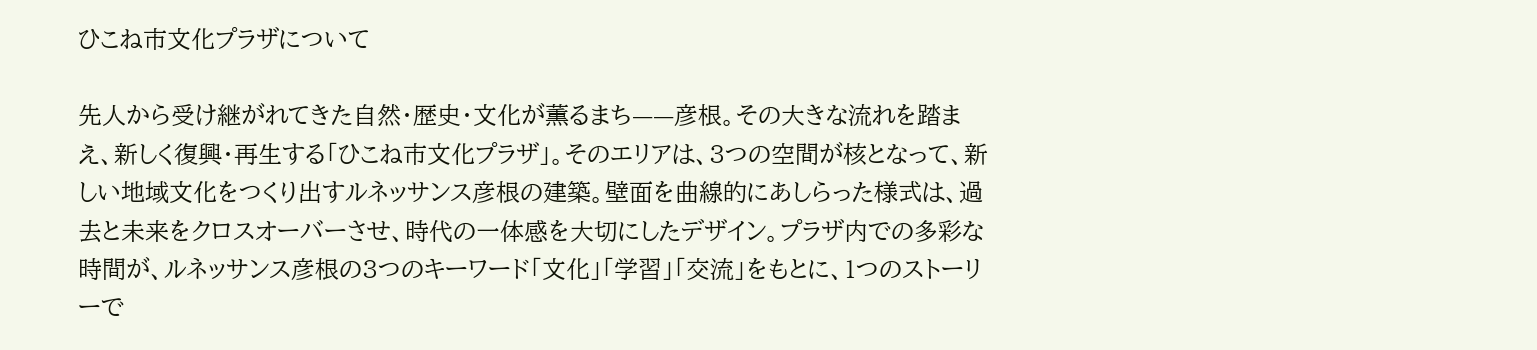ひこね市文化プラザについて

先人から受け継がれてきた自然・歴史・文化が薫るまち——彦根。その大きな流れを踏まえ、新しく復興・再生する「ひこね市文化プラザ」。そのエリアは、3つの空間が核となって、新しい地域文化をつくり出すルネッサンス彦根の建築。壁面を曲線的にあしらった様式は、過去と未来をクロスオーバーさせ、時代の一体感を大切にしたデザイン。プラザ内での多彩な時間が、ルネッサンス彦根の3つのキーワード「文化」「学習」「交流」をもとに、1つのストーリーで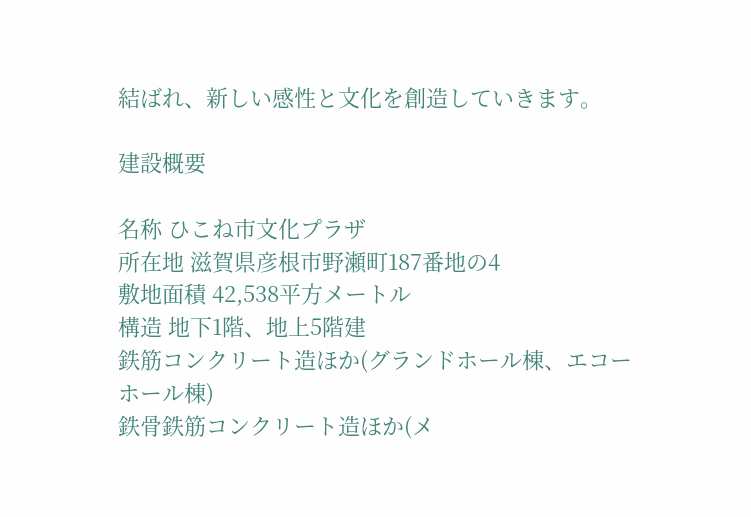結ばれ、新しい感性と文化を創造していきます。

建設概要

名称 ひこね市文化プラザ
所在地 滋賀県彦根市野瀬町187番地の4
敷地面積 42,538平方メートル
構造 地下1階、地上5階建
鉄筋コンクリート造ほか(グランドホール棟、エコーホール棟)
鉄骨鉄筋コンクリート造ほか(メ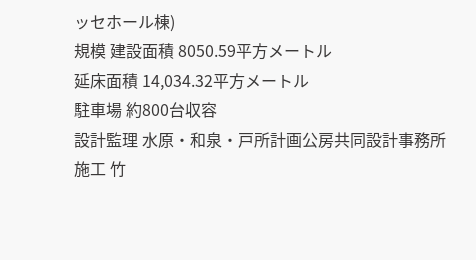ッセホール棟)
規模 建設面積 8050.59平方メートル
延床面積 14,034.32平方メートル
駐車場 約800台収容
設計監理 水原・和泉・戸所計画公房共同設計事務所
施工 竹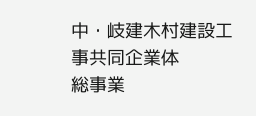中・岐建木村建設工事共同企業体
総事業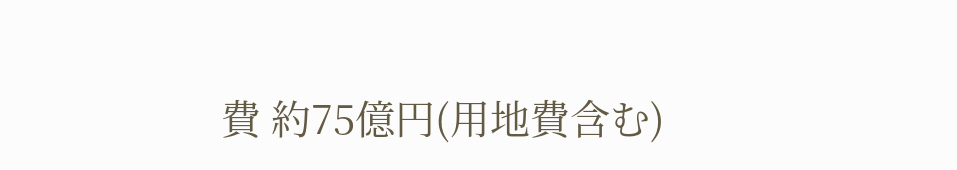費 約75億円(用地費含む)